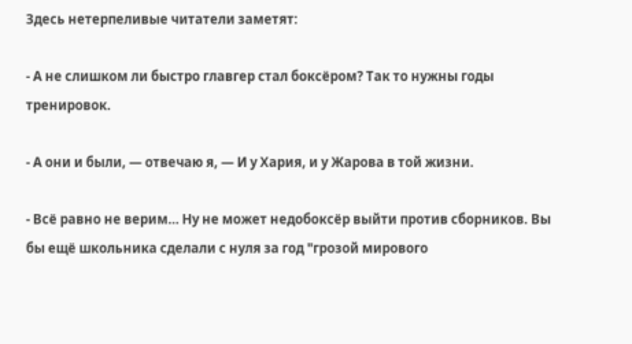Здесь нетерпеливые читатели заметят:

- А не слишком ли быстро главгер стал боксёром? Так то нужны годы тренировок.

- А они и были, — отвечаю я, — И у Хария, и у Жарова в той жизни.

- Всё равно не верим… Ну не может недобоксёр выйти против сборников. Вы бы ещё школьника сделали с нуля за год "грозой мирового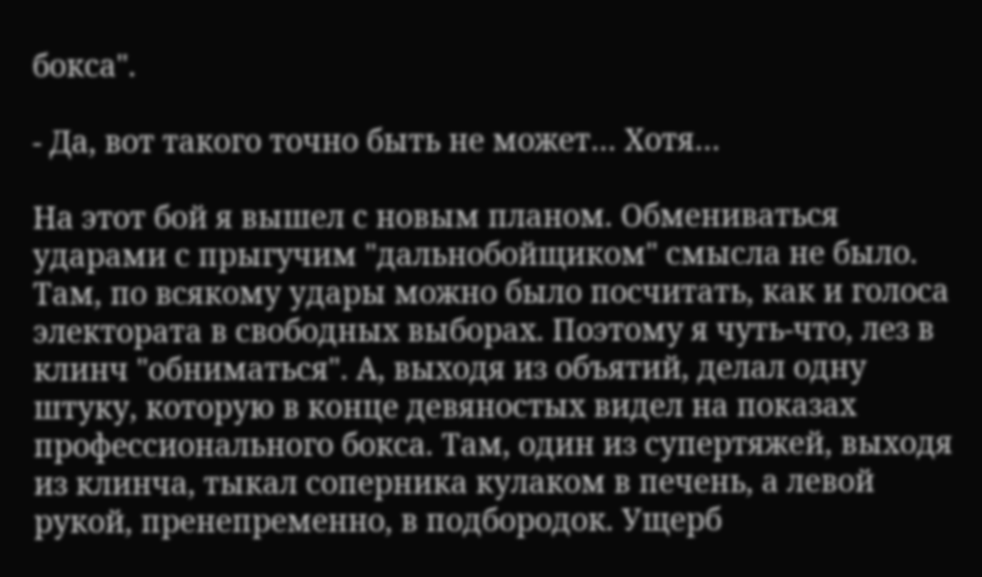бокса".

- Да, вот такого точно быть не может… Хотя…

На этот бой я вышел с новым планом. Обмениваться ударами с прыгучим "дальнобойщиком" смысла не было. Там, по всякому удары можно было посчитать, как и голоса электората в свободных выборах. Поэтому я чуть-что, лез в клинч "обниматься". А, выходя из объятий, делал одну штуку, которую в конце девяностых видел на показах профессионального бокса. Там, один из супертяжей, выходя из клинча, тыкал соперника кулаком в печень, а левой рукой, пренепременно, в подбородок. Ущерб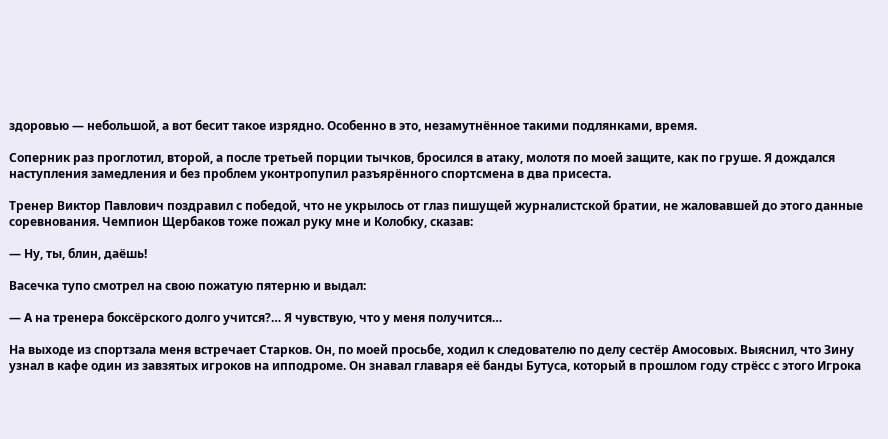здоровью — небольшой, а вот бесит такое изрядно. Особенно в это, незамутнённое такими подлянками, время.

Соперник раз проглотил, второй, а после третьей порции тычков, бросился в атаку, молотя по моей защите, как по груше. Я дождался наступления замедления и без проблем уконтропупил разъярённого спортсмена в два присеста.

Тренер Виктор Павлович поздравил с победой, что не укрылось от глаз пишущей журналистской братии, не жаловавшей до этого данные соревнования. Чемпион Щербаков тоже пожал руку мне и Колобку, сказав:

— Ну, ты, блин, даёшь!

Васечка тупо смотрел на свою пожатую пятерню и выдал:

— А на тренера боксёрского долго учится?… Я чувствую, что у меня получится…

На выходе из спортзала меня встречает Старков. Он, по моей просьбе, ходил к следователю по делу сестёр Амосовых. Выяснил, что Зину узнал в кафе один из завзятых игроков на ипподроме. Он знавал главаря её банды Бутуса, который в прошлом году стрёсс с этого Игрока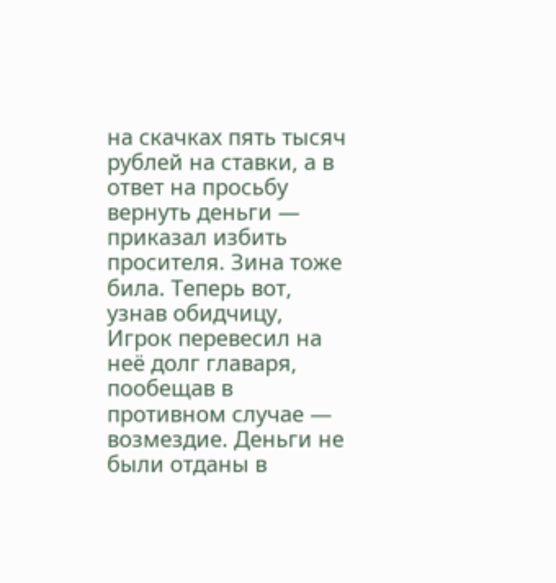на скачках пять тысяч рублей на ставки, а в ответ на просьбу вернуть деньги — приказал избить просителя. Зина тоже била. Теперь вот, узнав обидчицу, Игрок перевесил на неё долг главаря, пообещав в противном случае — возмездие. Деньги не были отданы в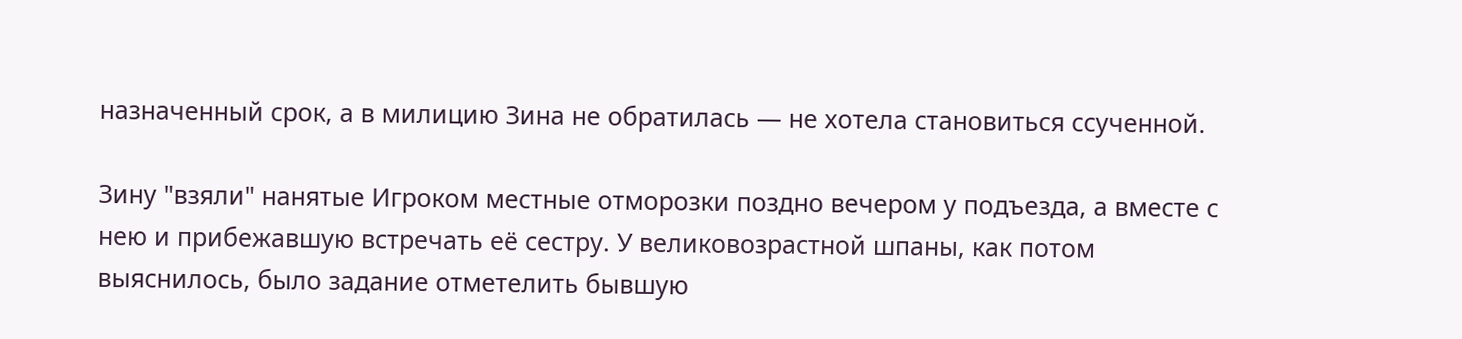назначенный срок, а в милицию Зина не обратилась — не хотела становиться ссученной.

Зину "взяли" нанятые Игроком местные отморозки поздно вечером у подъезда, а вместе с нею и прибежавшую встречать её сестру. У великовозрастной шпаны, как потом выяснилось, было задание отметелить бывшую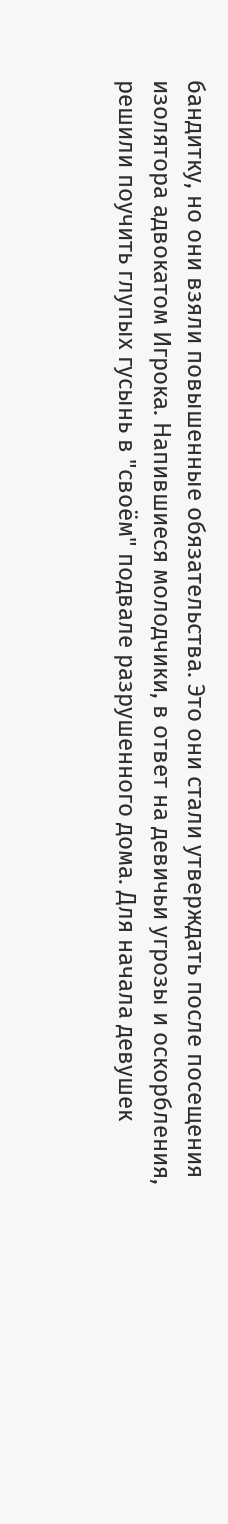бандитку, но они взяли повышенные обязательства. Это они стали утверждать после посещения изолятора адвокатом Игрока. Напившиеся молодчики, в ответ на девичьи угрозы и оскорбления, решили поучить глупых гусынь в "своём" подвале разрушенного дома. Для начала девушек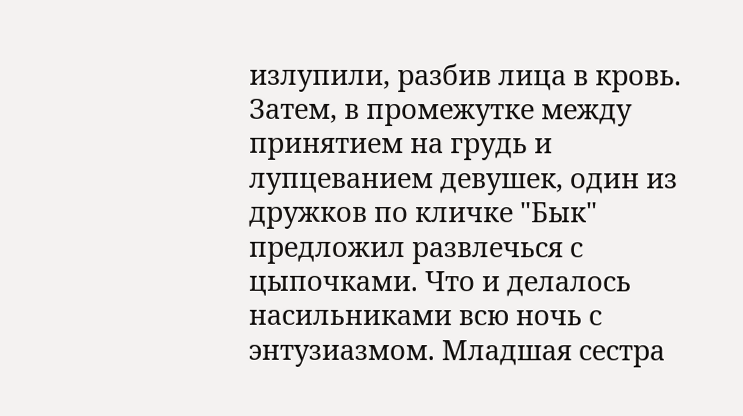излупили, разбив лица в кровь. Затем, в промежутке между принятием на грудь и лупцеванием девушек, один из дружков по кличке "Бык" предложил развлечься с цыпочками. Что и делалось насильниками всю ночь с энтузиазмом. Младшая сестра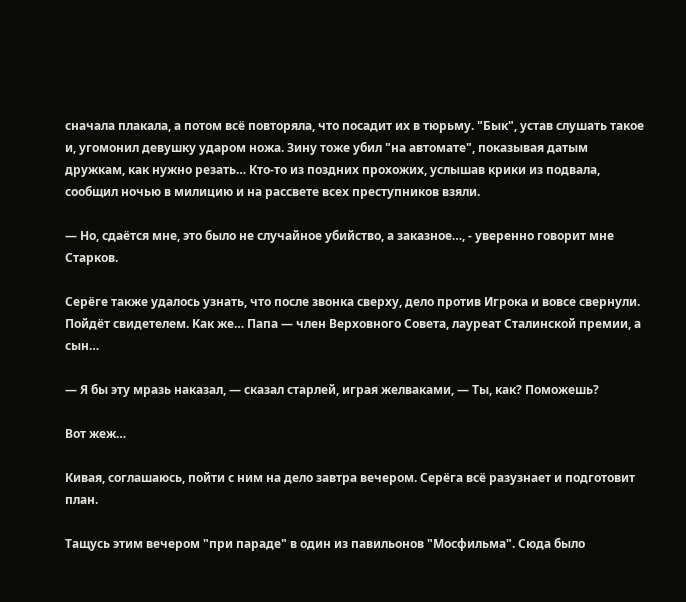сначала плакала, а потом всё повторяла, что посадит их в тюрьму. "Бык", устав слушать такое и, угомонил девушку ударом ножа. Зину тоже убил "на автомате", показывая датым дружкам, как нужно резать… Кто-то из поздних прохожих, услышав крики из подвала, сообщил ночью в милицию и на рассвете всех преступников взяли.

— Но, сдаётся мне, это было не случайное убийство, а заказное…, - уверенно говорит мне Старков.

Серёге также удалось узнать, что после звонка сверху, дело против Игрока и вовсе свернули. Пойдёт свидетелем. Как же… Папа — член Верховного Совета, лауреат Сталинской премии, а сын…

— Я бы эту мразь наказал, — сказал старлей, играя желваками, — Ты, как? Поможешь?

Вот жеж…

Кивая, соглашаюсь, пойти с ним на дело завтра вечером. Серёга всё разузнает и подготовит план.

Тащусь этим вечером "при параде" в один из павильонов "Мосфильма". Сюда было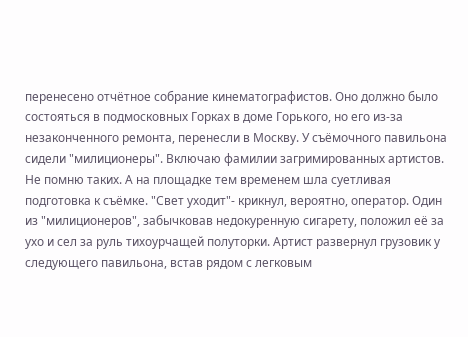перенесено отчётное собрание кинематографистов. Оно должно было состояться в подмосковных Горках в доме Горького, но его из-за незаконченного ремонта, перенесли в Москву. У съёмочного павильона сидели "милиционеры". Включаю фамилии загримированных артистов. Не помню таких. А на площадке тем временем шла суетливая подготовка к съёмке. "Свет уходит"- крикнул, вероятно, оператор. Один из "милиционеров", забычковав недокуренную сигарету, положил её за ухо и сел за руль тихоурчащей полуторки. Артист развернул грузовик у следующего павильона, встав рядом с легковым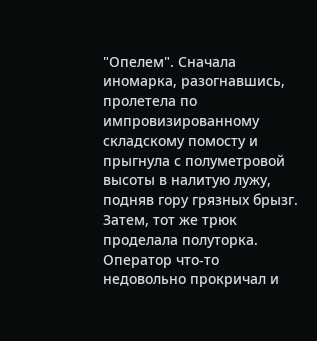"Опелем". Сначала иномарка, разогнавшись, пролетела по импровизированному складскому помосту и прыгнула с полуметровой высоты в налитую лужу, подняв гору грязных брызг. Затем, тот же трюк проделала полуторка. Оператор что-то недовольно прокричал и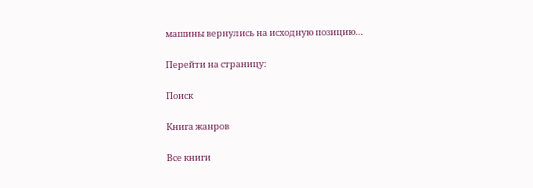машины вернулись на исходную позицию…

Перейти на страницу:

Поиск

Книга жанров

Все книги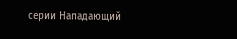серии Нападающий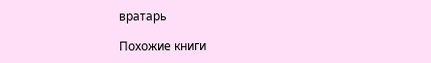вратарь

Похожие книги